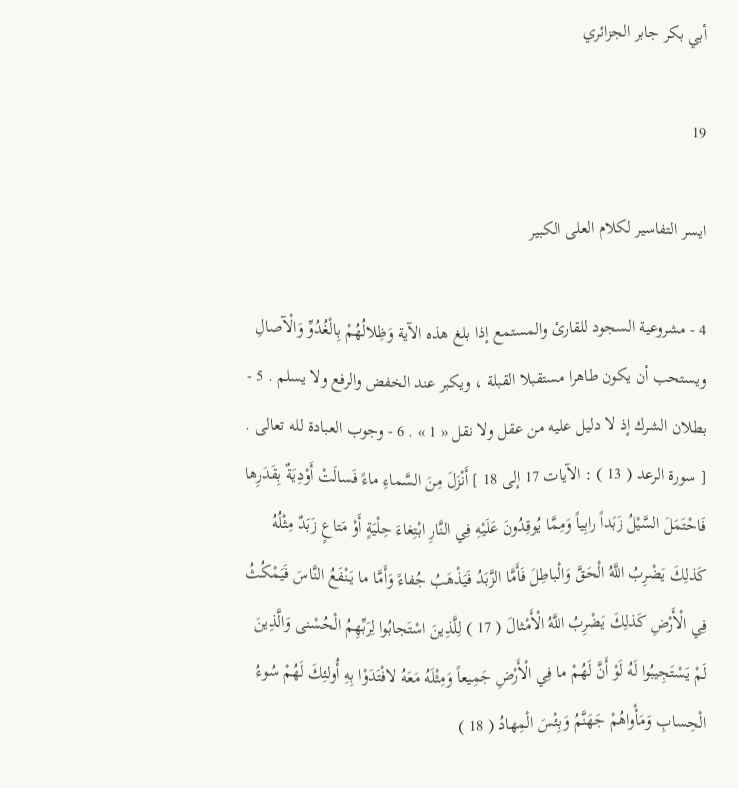أبي بكر جابر الجزائري

19

ايسر التفاسير لكلام العلى الكبير

4 - مشروعية السجود للقارئ والمستمع إذا بلغ هذه الآية وَظِلالُهُمْ بِالْغُدُوِّ وَالْآصالِ ويستحب أن يكون طاهرا مستقبلا القبلة ، ويكبر عند الخفض والرفع ولا يسلم . 5 - بطلان الشرك إذ لا دليل عليه من عقل ولا نقل « 1 » . 6 - وجوب العبادة لله تعالى . [ سورة الرعد ( 13 ) : الآيات 17 إلى 18 ] أَنْزَلَ مِنَ السَّماءِ ماءً فَسالَتْ أَوْدِيَةٌ بِقَدَرِها فَاحْتَمَلَ السَّيْلُ زَبَداً رابِياً وَمِمَّا يُوقِدُونَ عَلَيْهِ فِي النَّارِ ابْتِغاءَ حِلْيَةٍ أَوْ مَتاعٍ زَبَدٌ مِثْلُهُ كَذلِكَ يَضْرِبُ اللَّهُ الْحَقَّ وَالْباطِلَ فَأَمَّا الزَّبَدُ فَيَذْهَبُ جُفاءً وَأَمَّا ما يَنْفَعُ النَّاسَ فَيَمْكُثُ فِي الْأَرْضِ كَذلِكَ يَضْرِبُ اللَّهُ الْأَمْثالَ ( 17 ) لِلَّذِينَ اسْتَجابُوا لِرَبِّهِمُ الْحُسْنى وَالَّذِينَ لَمْ يَسْتَجِيبُوا لَهُ لَوْ أَنَّ لَهُمْ ما فِي الْأَرْضِ جَمِيعاً وَمِثْلَهُ مَعَهُ لافْتَدَوْا بِهِ أُولئِكَ لَهُمْ سُوءُ الْحِسابِ وَمَأْواهُمْ جَهَنَّمُ وَبِئْسَ الْمِهادُ ( 18 )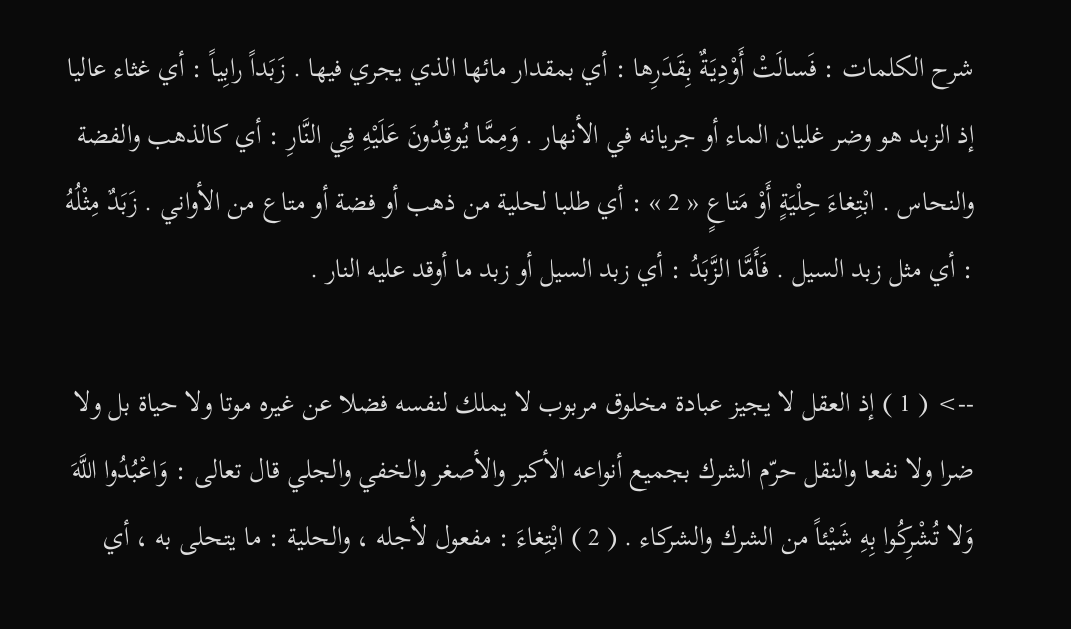شرح الكلمات : فَسالَتْ أَوْدِيَةٌ بِقَدَرِها : أي بمقدار مائها الذي يجري فيها . زَبَداً رابِياً : أي غثاء عاليا إذ الزبد هو وضر غليان الماء أو جريانه في الأنهار . وَمِمَّا يُوقِدُونَ عَلَيْهِ فِي النَّارِ : أي كالذهب والفضة والنحاس . ابْتِغاءَ حِلْيَةٍ أَوْ مَتاعٍ « 2 » : أي طلبا لحلية من ذهب أو فضة أو متاع من الأواني . زَبَدٌ مِثْلُهُ : أي مثل زبد السيل . فَأَمَّا الزَّبَدُ : أي زبد السيل أو زبد ما أوقد عليه النار .

--> ( 1 ) إذ العقل لا يجيز عبادة مخلوق مربوب لا يملك لنفسه فضلا عن غيره موتا ولا حياة بل ولا ضرا ولا نفعا والنقل حرّم الشرك بجميع أنواعه الأكبر والأصغر والخفي والجلي قال تعالى : وَاعْبُدُوا اللَّهَ وَلا تُشْرِكُوا بِهِ شَيْئاً من الشرك والشركاء . ( 2 ) ابْتِغاءَ : مفعول لأجله ، والحلية : ما يتحلى به ، أي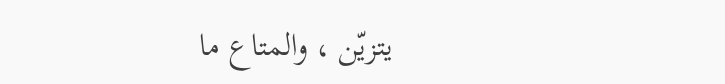يتزيّن ، والمتاع ما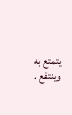يتمتع به وينتفع .